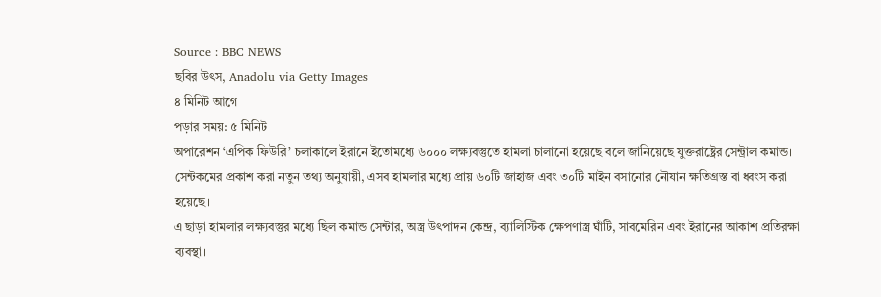Source : BBC NEWS
ছবির উৎস, Anadolu via Getty Images
৪ মিনিট আগে
পড়ার সময়: ৫ মিনিট
অপারেশন ‘এপিক ফিউরি’ চলাকালে ইরানে ইতোমধ্যে ৬০০০ লক্ষ্যবস্তুতে হামলা চালানো হয়েছে বলে জানিয়েছে যুক্তরাষ্ট্রের সেন্ট্রাল কমান্ড।
সেন্টকমের প্রকাশ করা নতুন তথ্য অনুযায়ী, এসব হামলার মধ্যে প্রায় ৬০টি জাহাজ এবং ৩০টি মাইন বসানোর নৌযান ক্ষতিগ্রস্ত বা ধ্বংস করা হয়েছে।
এ ছাড়া হামলার লক্ষ্যবস্তুর মধ্যে ছিল কমান্ড সেন্টার, অস্ত্র উৎপাদন কেন্দ্র, ব্যালিস্টিক ক্ষেপণাস্ত্র ঘাঁটি, সাবমেরিন এবং ইরানের আকাশ প্রতিরক্ষা ব্যবস্থা।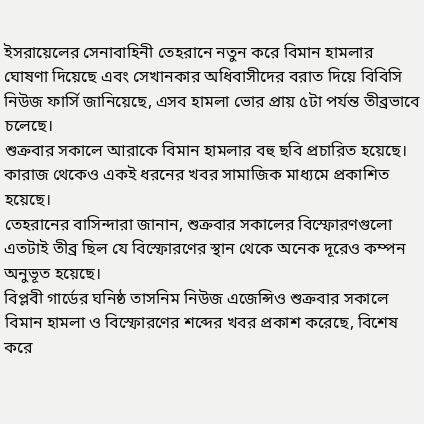ইসরায়েলের সেনাবাহিনী তেহরানে নতুন করে বিমান হামলার ঘোষণা দিয়েছে এবং সেখানকার অধিবাসীদের বরাত দিয়ে বিবিসি নিউজ ফার্সি জানিয়েছে, এসব হামলা ভোর প্রায় ৫টা পর্যন্ত তীব্রভাবে চলেছে।
শুক্রবার সকালে আরাকে বিমান হামলার বহু ছবি প্রচারিত হয়েছে। কারাজ থেকেও একই ধরনের খবর সামাজিক মাধ্যমে প্রকাশিত হয়েছে।
তেহরানের বাসিন্দারা জানান, শুক্রবার সকালের বিস্ফোরণগুলো এতটাই তীব্র ছিল যে বিস্ফোরণের স্থান থেকে অনেক দূরেও কম্পন অনুভূত হয়েছে।
বিপ্লবী গার্ডের ঘনিষ্ঠ তাসনিম নিউজ এজেন্সিও শুক্রবার সকালে বিমান হামলা ও বিস্ফোরণের শব্দের খবর প্রকাশ করেছে, বিশেষ করে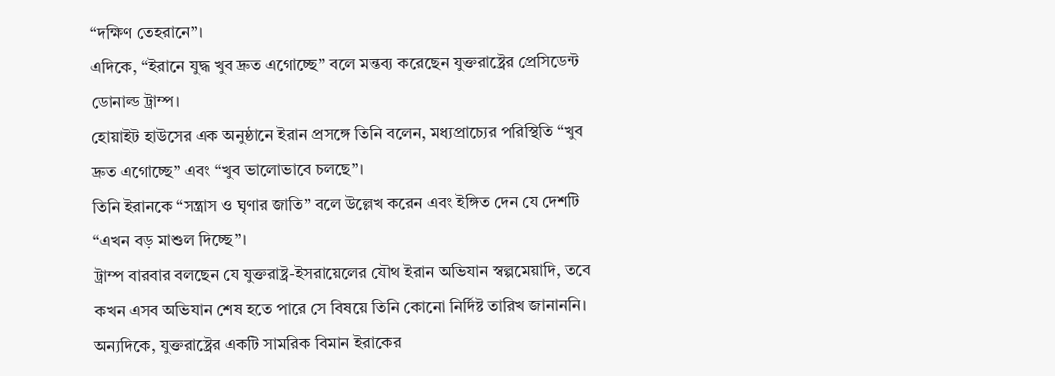“দক্ষিণ তেহরানে”।
এদিকে, “ইরানে যুদ্ধ খুব দ্রুত এগোচ্ছে” বলে মন্তব্য করেছেন যুক্তরাষ্ট্রের প্রেসিডেন্ট ডোনাল্ড ট্রাম্প।
হোয়াইট হাউসের এক অনুষ্ঠানে ইরান প্রসঙ্গে তিনি বলেন, মধ্যপ্রাচ্যের পরিস্থিতি “খুব দ্রুত এগোচ্ছে” এবং “খুব ভালোভাবে চলছে”।
তিনি ইরানকে “সন্ত্রাস ও ঘৃণার জাতি” বলে উল্লেখ করেন এবং ইঙ্গিত দেন যে দেশটি “এখন বড় মাশুল দিচ্ছে”।
ট্রাম্প বারবার বলছেন যে যুক্তরাষ্ট্র-ইসরায়েলের যৌথ ইরান অভিযান স্বল্পমেয়াদি, তবে কখন এসব অভিযান শেষ হতে পারে সে বিষয়ে তিনি কোনো নির্দিষ্ট তারিখ জানাননি।
অন্যদিকে, যুক্তরাষ্ট্রের একটি সামরিক বিমান ইরাকের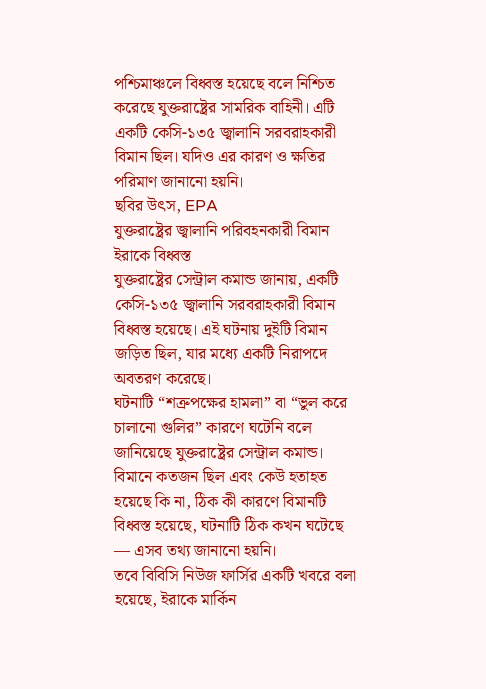পশ্চিমাঞ্চলে বিধ্বস্ত হয়েছে বলে নিশ্চিত করেছে যুক্তরাষ্ট্রের সামরিক বাহিনী। এটি একটি কেসি-১৩৫ জ্বালানি সরবরাহকারী বিমান ছিল। যদিও এর কারণ ও ক্ষতির পরিমাণ জানানো হয়নি।
ছবির উৎস, EPA
যুক্তরাষ্ট্রের জ্বালানি পরিবহনকারী বিমান ইরাকে বিধ্বস্ত
যুক্তরাষ্ট্রের সেন্ট্রাল কমান্ড জানায়, একটি কেসি-১৩৫ জ্বালানি সরবরাহকারী বিমান বিধ্বস্ত হয়েছে। এই ঘটনায় দুইটি বিমান জড়িত ছিল, যার মধ্যে একটি নিরাপদে অবতরণ করেছে।
ঘটনাটি “শত্রুপক্ষের হামলা” বা “ভুল করে চালানো গুলির” কারণে ঘটেনি বলে জানিয়েছে যুক্তরাষ্ট্রের সেন্ট্রাল কমান্ড।
বিমানে কতজন ছিল এবং কেউ হতাহত হয়েছে কি না, ঠিক কী কারণে বিমানটি বিধ্বস্ত হয়েছে, ঘটনাটি ঠিক কখন ঘটেছে — এসব তথ্য জানানো হয়নি।
তবে বিবিসি নিউজ ফার্সির একটি খবরে বলা হয়েছে, ইরাকে মার্কিন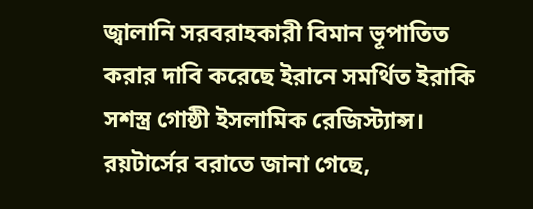জ্বালানি সরবরাহকারী বিমান ভূপাতিত করার দাবি করেছে ইরানে সমর্থিত ইরাকি সশস্ত্র গোষ্ঠী ইসলামিক রেজিস্ট্যান্স।
রয়টার্সের বরাতে জানা গেছে,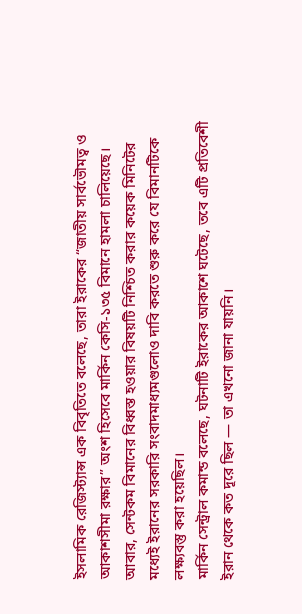ইসলামিক রেজিস্ট্যান্স এক বিবৃতিতে বলেছে, তারা ইরাকের “জাতীয় সার্বভৌমত্ব ও আকাশসীমা রক্ষার” অংশ হিসেবে মার্কিন কেসি-১৩৫ বিমানে হামলা চালিয়েছে।
আবার, সেন্টকম বিমানের বিধ্বস্ত হওয়ার বিষয়টি নিশ্চিত করার কয়েক মিনিটের মধ্যেই ইরানের সরকারি সংবাদমাধ্যমগুলোও দাবি করতে শুরু করে যে বিমানটিকে লক্ষ্যবস্তু করা হয়েছিল।
মার্কিন সেন্ট্রাল কমান্ড বলেছে, ঘটনাটি ইরাকের আকাশে ঘটেছে, তবে এটি প্রতিবেশী ইরান থেকে কত দূরে ছিল — তা এখনো জানা যায়নি।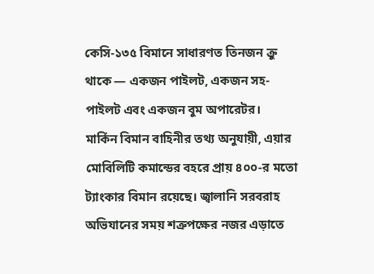কেসি-১৩৫ বিমানে সাধারণত তিনজন ক্রু থাকে — একজন পাইলট, একজন সহ-পাইলট এবং একজন বুম অপারেটর।
মার্কিন বিমান বাহিনীর তথ্য অনুযায়ী, এয়ার মোবিলিটি কমান্ডের বহরে প্রায় ৪০০-র মতো ট্যাংকার বিমান রয়েছে। জ্বালানি সরবরাহ অভিযানের সময় শত্রুপক্ষের নজর এড়াতে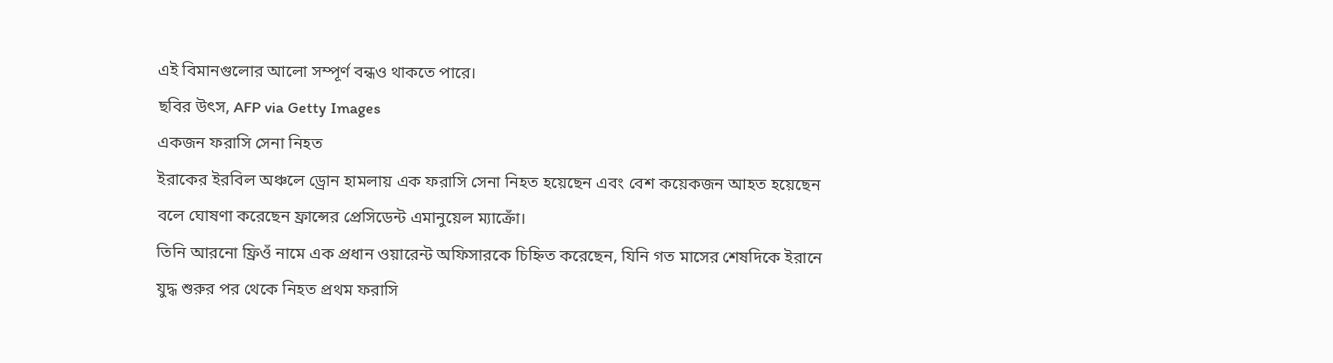এই বিমানগুলোর আলো সম্পূর্ণ বন্ধও থাকতে পারে।
ছবির উৎস, AFP via Getty Images
একজন ফরাসি সেনা নিহত
ইরাকের ইরবিল অঞ্চলে ড্রোন হামলায় এক ফরাসি সেনা নিহত হয়েছেন এবং বেশ কয়েকজন আহত হয়েছেন বলে ঘোষণা করেছেন ফ্রান্সের প্রেসিডেন্ট এমানুয়েল ম্যাক্রোঁ।
তিনি আরনো ফ্রিওঁ নামে এক প্রধান ওয়ারেন্ট অফিসারকে চিহ্নিত করেছেন, যিনি গত মাসের শেষদিকে ইরানে যুদ্ধ শুরুর পর থেকে নিহত প্রথম ফরাসি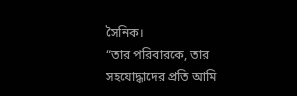সৈনিক।
“তার পরিবারকে, তার সহযোদ্ধাদের প্রতি আমি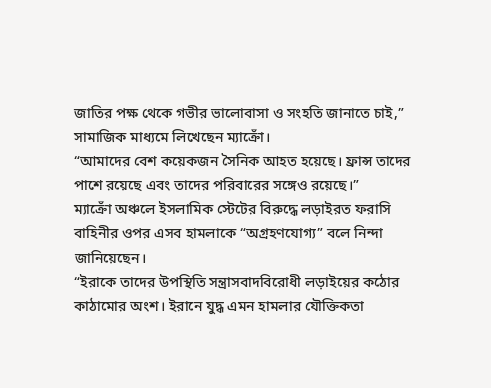জাতির পক্ষ থেকে গভীর ভালোবাসা ও সংহতি জানাতে চাই,” সামাজিক মাধ্যমে লিখেছেন ম্যাক্রোঁ।
“আমাদের বেশ কয়েকজন সৈনিক আহত হয়েছে। ফ্রান্স তাদের পাশে রয়েছে এবং তাদের পরিবারের সঙ্গেও রয়েছে।”
ম্যাক্রোঁ অঞ্চলে ইসলামিক স্টেটের বিরুদ্ধে লড়াইরত ফরাসি বাহিনীর ওপর এসব হামলাকে “অগ্রহণযোগ্য” বলে নিন্দা জানিয়েছেন।
“ইরাকে তাদের উপস্থিতি সন্ত্রাসবাদবিরোধী লড়াইয়ের কঠোর কাঠামোর অংশ। ইরানে যুদ্ধ এমন হামলার যৌক্তিকতা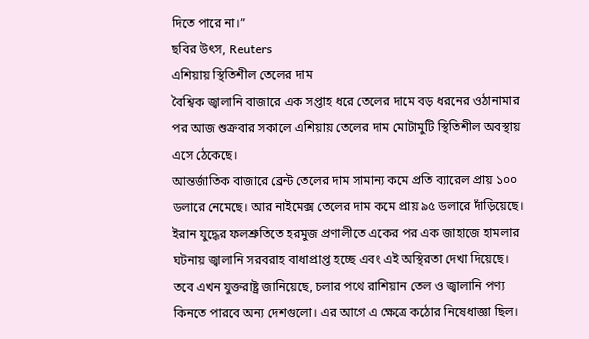দিতে পারে না।”
ছবির উৎস, Reuters
এশিয়ায় স্থিতিশীল তেলের দাম
বৈশ্বিক জ্বালানি বাজারে এক সপ্তাহ ধরে তেলের দামে বড় ধরনের ওঠানামার পর আজ শুক্রবার সকালে এশিয়ায় তেলের দাম মোটামুটি স্থিতিশীল অবস্থায় এসে ঠেকেছে।
আন্তর্জাতিক বাজারে ব্রেন্ট তেলের দাম সামান্য কমে প্রতি ব্যারেল প্রায় ১০০ ডলারে নেমেছে। আর নাইমেক্স তেলের দাম কমে প্রায় ৯৫ ডলারে দাঁড়িয়েছে।
ইরান যুদ্ধের ফলশ্রুতিতে হরমুজ প্রণালীতে একের পর এক জাহাজে হামলার ঘটনায় জ্বালানি সরবরাহ বাধাপ্রাপ্ত হচ্ছে এবং এই অস্থিরতা দেখা দিয়েছে।
তবে এখন যুক্তরাষ্ট্র জানিয়েছে, চলার পথে রাশিয়ান তেল ও জ্বালানি পণ্য কিনতে পারবে অন্য দেশগুলো। এর আগে এ ক্ষেত্রে কঠোর নিষেধাজ্ঞা ছিল।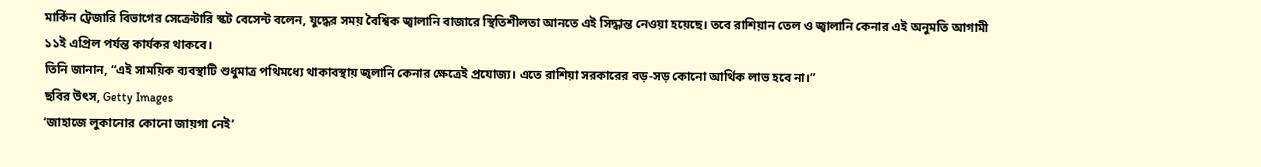মার্কিন ট্রেজারি বিভাগের সেক্রেটারি স্কট বেসেন্ট বলেন, যুদ্ধের সময় বৈশ্বিক জ্বালানি বাজারে স্থিতিশীলতা আনতে এই সিদ্ধান্ত নেওয়া হয়েছে। তবে রাশিয়ান তেল ও জ্বালানি কেনার এই অনুমতি আগামী ১১ই এপ্রিল পর্যন্ত কার্যকর থাকবে।
তিনি জানান, “এই সাময়িক ব্যবস্থাটি শুধুমাত্র পথিমধ্যে থাকাবস্থায় জ্বলানি কেনার ক্ষেত্রেই প্রযোজ্য। এতে রাশিয়া সরকারের বড়-সড় কোনো আর্থিক লাভ হবে না।”
ছবির উৎস, Getty Images
‘জাহাজে লুকানোর কোনো জায়গা নেই’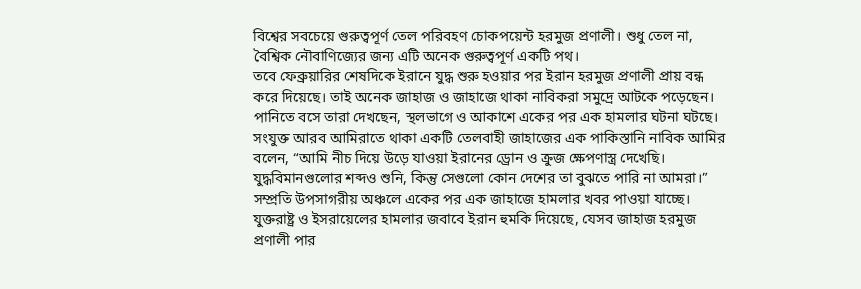বিশ্বের সবচেয়ে গুরুত্বপূর্ণ তেল পরিবহণ চোকপয়েন্ট হরমুজ প্রণালী। শুধু তেল না, বৈশ্বিক নৌবাণিজ্যের জন্য এটি অনেক গুরুত্বপূর্ণ একটি পথ।
তবে ফেব্রুয়ারির শেষদিকে ইরানে যুদ্ধ শুরু হওয়ার পর ইরান হরমুজ প্রণালী প্রায় বন্ধ করে দিয়েছে। তাই অনেক জাহাজ ও জাহাজে থাকা নাবিকরা সমুদ্রে আটকে পড়েছেন।
পানিতে বসে তারা দেখছেন, স্থলভাগে ও আকাশে একের পর এক হামলার ঘটনা ঘটছে।
সংযুক্ত আরব আমিরাতে থাকা একটি তেলবাহী জাহাজের এক পাকিস্তানি নাবিক আমির বলেন, “আমি নীচ দিয়ে উড়ে যাওয়া ইরানের ড্রোন ও ক্রুজ ক্ষেপণাস্ত্র দেখেছি। যুদ্ধবিমানগুলোর শব্দও শুনি, কিন্তু সেগুলো কোন দেশের তা বুঝতে পারি না আমরা।”
সম্প্রতি উপসাগরীয় অঞ্চলে একের পর এক জাহাজে হামলার খবর পাওয়া যাচ্ছে।
যুক্তরাষ্ট্র ও ইসরায়েলের হামলার জবাবে ইরান হুমকি দিয়েছে, যেসব জাহাজ হরমুজ প্রণালী পার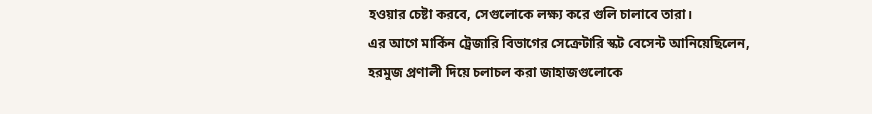হওয়ার চেষ্টা করবে, সেগুলোকে লক্ষ্য করে গুলি চালাবে তারা।
এর আগে মার্কিন ট্রেজারি বিভাগের সেক্রেটারি স্কট বেসেন্ট আনিয়েছিলেন, হরমুজ প্রণালী দিয়ে চলাচল করা জাহাজগুলোকে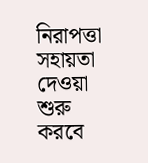নিরাপত্তা সহায়তা দেওয়া শুরু করবে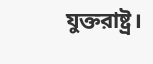যুক্তরাষ্ট্র।